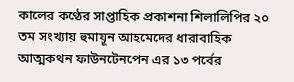কালের কণ্ঠের সাপ্তাহিক প্রকাশনা শিলালিপির ২০ তম সংখ্যায় হুমায়ূন আহমেদের ধারাবাহিক আত্মকথন ফাউনটেনপেন এর ১৩ পর্বের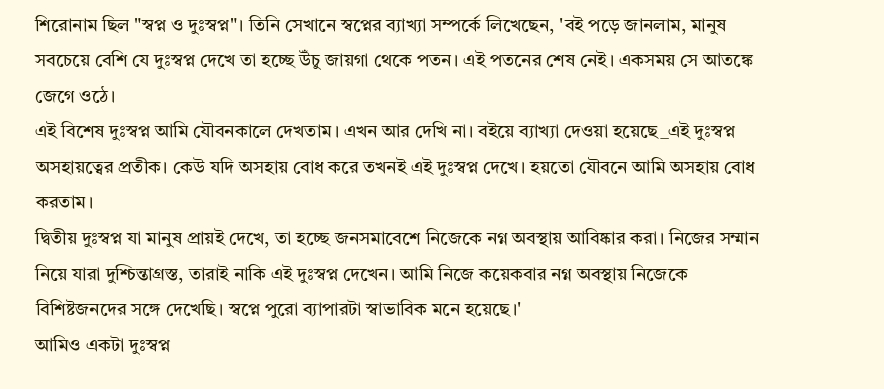শিরোনাম ছিল "স্বপ্ন ও দুঃস্বপ্ন"। তিনি সেখানে স্বপ্নের ব্যাখ্যা সম্পর্কে লিখেছেন, 'বই পড়ে জানলাম, মানুষ সবচেয়ে বেশি যে দুঃস্বপ্ন দেখে তা হচ্ছে উঁচু জায়গা থেকে পতন। এই পতনের শেষ নেই। একসময় সে আতঙ্কে জেগে ওঠে।
এই বিশেষ দুঃস্বপ্ন আমি যৌবনকালে দেখতাম। এখন আর দেখি না। বইয়ে ব্যাখ্যা দেওয়া হয়েছে_এই দুঃস্বপ্ন অসহায়ত্বের প্রতীক। কেউ যদি অসহায় বোধ করে তখনই এই দুঃস্বপ্ন দেখে। হয়তো যৌবনে আমি অসহায় বোধ করতাম।
দ্বিতীয় দুঃস্বপ্ন যা মানুষ প্রায়ই দেখে, তা হচ্ছে জনসমাবেশে নিজেকে নগ্ন অবস্থায় আবিষ্কার করা। নিজের সম্মান নিয়ে যারা দুশ্চিন্তাগ্রস্ত, তারাই নাকি এই দুঃস্বপ্ন দেখেন। আমি নিজে কয়েকবার নগ্ন অবস্থায় নিজেকে বিশিষ্টজনদের সঙ্গে দেখেছি। স্বপ্নে পুরো ব্যাপারটা স্বাভাবিক মনে হয়েছে।'
আমিও একটা দুঃস্বপ্ন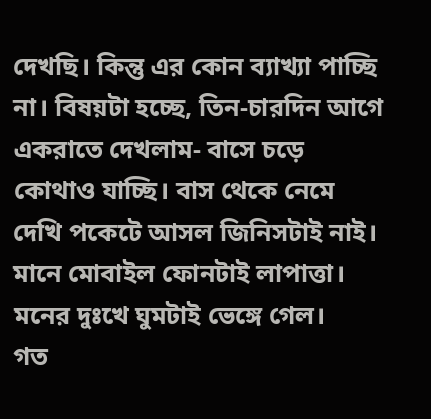দেখছি। কিন্তু এর কোন ব্যাখ্যা পাচ্ছি না। বিষয়টা হচ্ছে, তিন-চারদিন আগে একরাতে দেখলাম- বাসে চড়ে কোথাও যাচ্ছি। বাস থেকে নেমে দেখি পকেটে আসল জিনিসটাই নাই। মানে মোবাইল ফোনটাই লাপাত্তা। মনের দুঃখে ঘুমটাই ভেঙ্গে গেল।
গত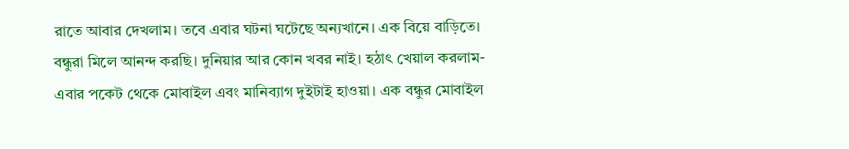রাতে আবার দেখলাম। তবে এবার ঘটনা ঘটেছে অন্যখানে। এক বিয়ে বাড়িতে। বন্ধুরা মিলে আনন্দ করছি। দুনিয়ার আর কোন খবর নাই। হঠাৎ খেয়াল করলাম- এবার পকেট থেকে মোবাইল এবং মানিব্যাগ দুইটাই হাওয়া। এক বন্ধুর মোবাইল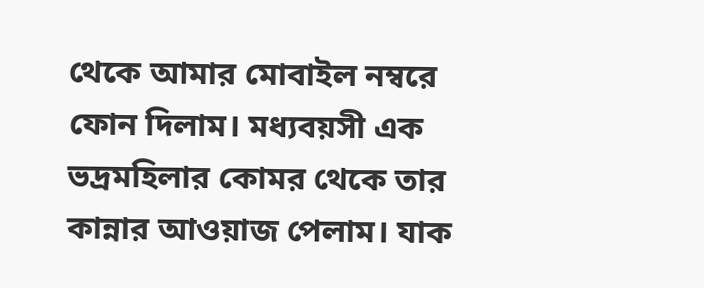থেকে আমার মোবাইল নম্বরে ফোন দিলাম। মধ্যবয়সী এক ভদ্রমহিলার কোমর থেকে তার কান্নার আওয়াজ পেলাম। যাক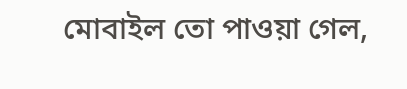মোবাইল তো পাওয়া গেল,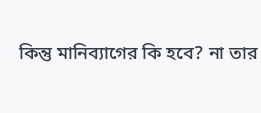কিন্তু মানিব্যাগের কি হবে? না তার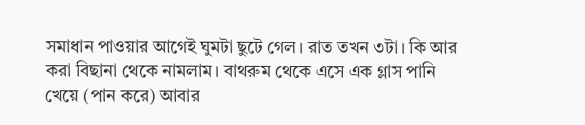সমাধান পাওয়ার আগেই ঘুমটা ছুটে গেল। রাত তখন ৩টা। কি আর করা বিছানা থেকে নামলাম। বাথরুম থেকে এসে এক গ্লাস পানি খেয়ে (পান করে) আবার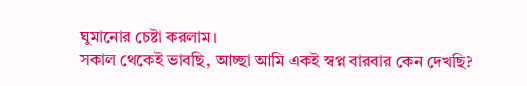ঘুমানোর চেষ্টা করলাম।
সকাল থেকেই ভাবছি, আচ্ছা আমি একই স্বপ্ন বারবার কেন দেখছি?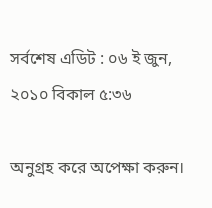সর্বশেষ এডিট : ০৬ ই জুন, ২০১০ বিকাল ৫:৩৬

অনুগ্রহ করে অপেক্ষা করুন।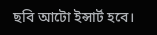ছবি আটো ইন্সার্ট হবে।